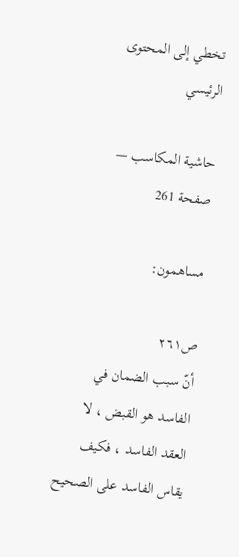تخطي إلى المحتوى الرئيسي

حاشية المكاسب — صفحة 261

مساهمون:

ص٢٦١
أنّ سبب الضمان في الفاسد هو القبض ، لا العقد الفاسد ، فكيف يقاس الفاسد على الصحيح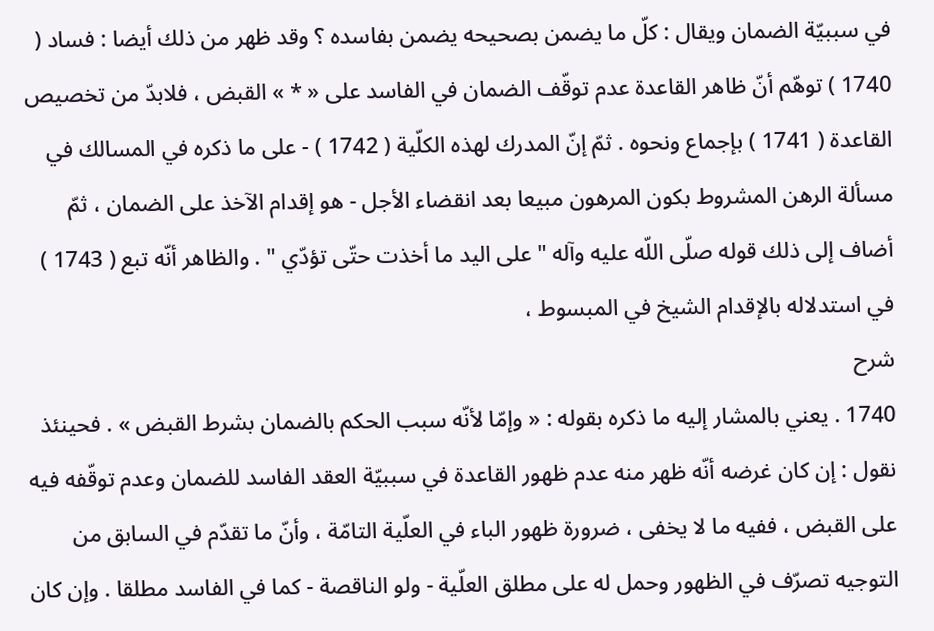في سببيّة الضمان ويقال : كلّ ما يضمن بصحيحه يضمن بفاسده ؟ وقد ظهر من ذلك أيضا : فساد ( 1740 ) توهّم أنّ ظاهر القاعدة عدم توقّف الضمان في الفاسد على « * » القبض ، فلابدّ من تخصيص القاعدة ( 1741 ) بإجماع ونحوه . ثمّ إنّ المدرك لهذه الكلّية ( 1742 ) - على ما ذكره في المسالك في مسألة الرهن المشروط بكون المرهون مبيعا بعد انقضاء الأجل - هو إقدام الآخذ على الضمان ، ثمّ أضاف إلى ذلك قوله صلّى اللّه عليه وآله " على اليد ما أخذت حتّى تؤدّي " . والظاهر أنّه تبع ( 1743 ) في استدلاله بالإقدام الشيخ في المبسوط ،
شرح
1740 . يعني بالمشار إليه ما ذكره بقوله : « وإمّا لأنّه سبب الحكم بالضمان بشرط القبض » . فحينئذ نقول : إن كان غرضه أنّه ظهر منه عدم ظهور القاعدة في سببيّة العقد الفاسد للضمان وعدم توقّفه فيه على القبض ، ففيه ما لا يخفى ، ضرورة ظهور الباء في العلّية التامّة ، وأنّ ما تقدّم في السابق من التوجيه تصرّف في الظهور وحمل له على مطلق العلّية - ولو الناقصة - كما في الفاسد مطلقا . وإن كان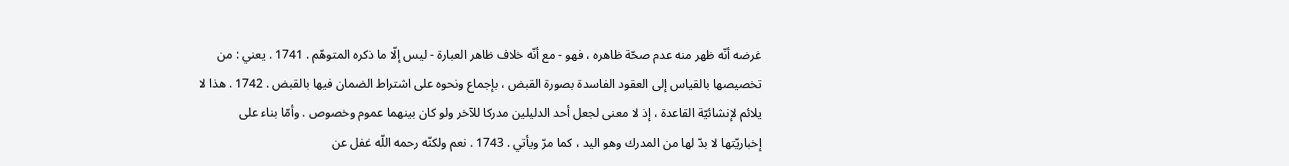غرضه أنّه ظهر منه عدم صحّة ظاهره ، فهو - مع أنّه خلاف ظاهر العبارة - ليس إلّا ما ذكره المتوهّم . 1741 . يعني : من تخصيصها بالقياس إلى العقود الفاسدة بصورة القبض ، بإجماع ونحوه على اشتراط الضمان فيها بالقبض . 1742 . هذا لا يلائم لإنشائيّة القاعدة ، إذ لا معنى لجعل أحد الدليلين مدركا للآخر ولو كان بينهما عموم وخصوص . وأمّا بناء على إخباريّتها لا بدّ لها من المدرك وهو اليد ، كما مرّ ويأتي . 1743 . نعم ولكنّه رحمه اللّه غفل عن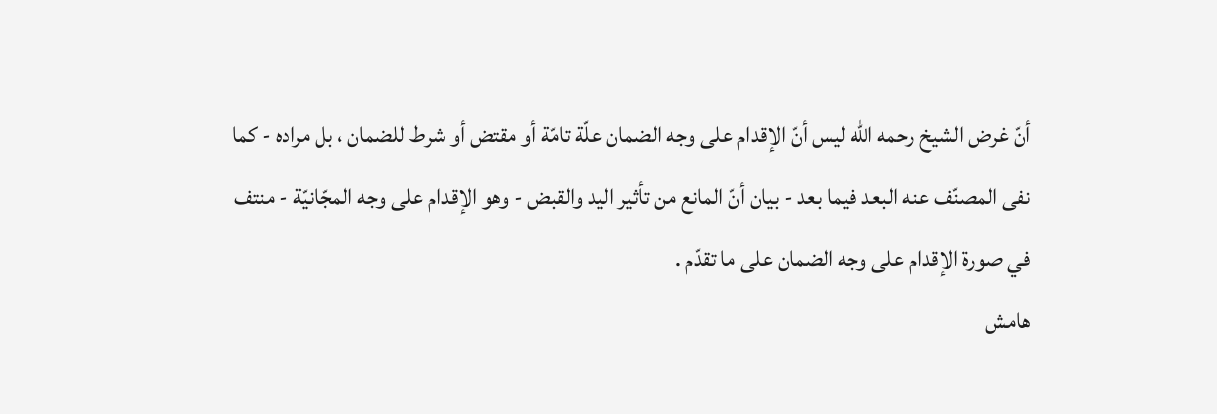أنّ غرض الشيخ رحمه اللّه ليس أنّ الإقدام على وجه الضمان علّة تامّة أو مقتض أو شرط للضمان ، بل مراده - كما نفى المصنّف عنه البعد فيما بعد - بيان أنّ المانع من تأثير اليد والقبض - وهو الإقدام على وجه المجّانيّة - منتف في صورة الإقدام على وجه الضمان على ما تقدّم .
هامش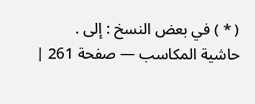( * ) في بعض النسخ : إلى .
حاشية المكاسب — صفحة 261 |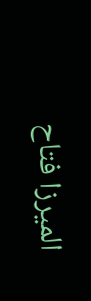الميرزا فتاح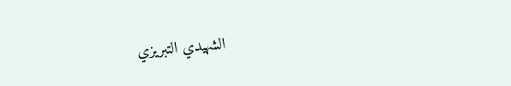الشهيدي التبريزي